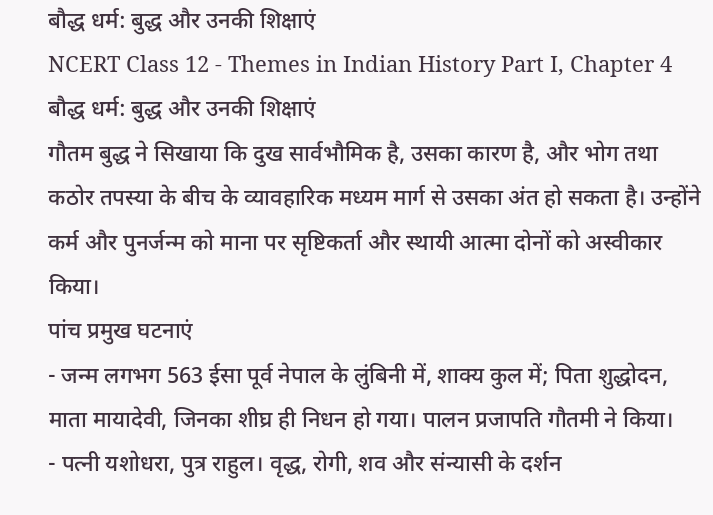बौद्ध धर्म: बुद्ध और उनकी शिक्षाएं
NCERT Class 12 - Themes in Indian History Part I, Chapter 4
बौद्ध धर्म: बुद्ध और उनकी शिक्षाएं
गौतम बुद्ध ने सिखाया कि दुख सार्वभौमिक है, उसका कारण है, और भोग तथा कठोर तपस्या के बीच के व्यावहारिक मध्यम मार्ग से उसका अंत हो सकता है। उन्होंने कर्म और पुनर्जन्म को माना पर सृष्टिकर्ता और स्थायी आत्मा दोनों को अस्वीकार किया।
पांच प्रमुख घटनाएं
- जन्म लगभग 563 ईसा पूर्व नेपाल के लुंबिनी में, शाक्य कुल में; पिता शुद्धोदन, माता मायादेवी, जिनका शीघ्र ही निधन हो गया। पालन प्रजापति गौतमी ने किया।
- पत्नी यशोधरा, पुत्र राहुल। वृद्ध, रोगी, शव और संन्यासी के दर्शन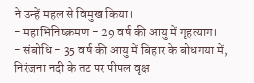ने उन्हें महल से विमुख किया।
- महाभिनिष्क्रमण - 29 वर्ष की आयु में गृहत्याग।
- संबोधि - 35 वर्ष की आयु में बिहार के बोधगया में, निरंजना नदी के तट पर पीपल वृक्ष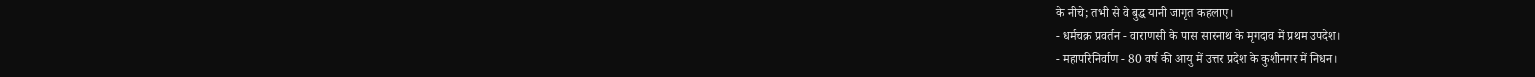के नीचे; तभी से वे बुद्ध यानी जागृत कहलाए।
- धर्मचक्र प्रवर्तन - वाराणसी के पास सारनाथ के मृगदाव में प्रथम उपदेश।
- महापरिनिर्वाण - 80 वर्ष की आयु में उत्तर प्रदेश के कुशीनगर में निधन।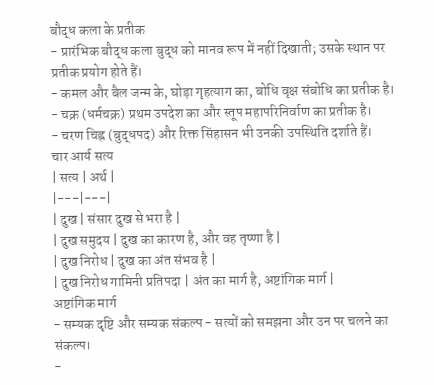बौद्ध कला के प्रतीक
- प्रारंभिक बौद्ध कला बुद्ध को मानव रूप में नहीं दिखाती; उसके स्थान पर प्रतीक प्रयोग होते हैं।
- कमल और बैल जन्म के, घोड़ा गृहत्याग का, बोधि वृक्ष संबोधि का प्रतीक है।
- चक्र (धर्मचक्र) प्रथम उपदेश का और स्तूप महापरिनिर्वाण का प्रतीक है।
- चरण चिह्न (बुद्धपद) और रिक्त सिंहासन भी उनकी उपस्थिति दर्शाते हैं।
चार आर्य सत्य
| सत्य | अर्थ |
|---|---|
| दुख | संसार दुख से भरा है |
| दुख समुदय | दुख का कारण है, और वह तृष्णा है |
| दुख निरोध | दुख का अंत संभव है |
| दुख निरोध गामिनी प्रतिपदा | अंत का मार्ग है, अष्टांगिक मार्ग |
अष्टांगिक मार्ग
- सम्यक दृष्टि और सम्यक संकल्प - सत्यों को समझना और उन पर चलने का संकल्प।
-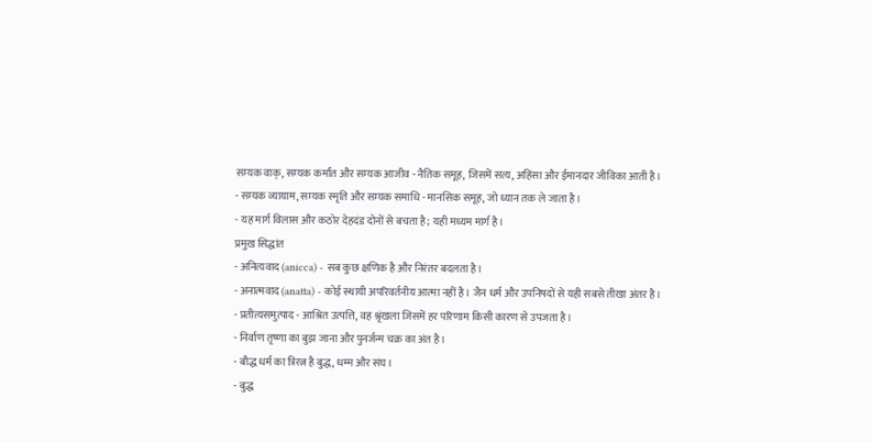सम्यक वाक्, सम्यक कर्मांत और सम्यक आजीव - नैतिक समूह, जिसमें सत्य, अहिंसा और ईमानदार जीविका आती है।
- सम्यक व्यायाम, सम्यक स्मृति और सम्यक समाधि - मानसिक समूह, जो ध्यान तक ले जाता है।
- यह मार्ग विलास और कठोर देहदंड दोनों से बचता है; यही मध्यम मार्ग है।
प्रमुख सिद्धांत
- अनित्यवाद (anicca) - सब कुछ क्षणिक है और निरंतर बदलता है।
- अनात्मवाद (anatta) - कोई स्थायी अपरिवर्तनीय आत्मा नहीं है। जैन धर्म और उपनिषदों से यही सबसे तीखा अंतर है।
- प्रतीत्यसमुत्पाद - आश्रित उत्पत्ति, वह श्रृंखला जिसमें हर परिणाम किसी कारण से उपजता है।
- निर्वाण तृष्णा का बुझ जाना और पुनर्जन्म चक्र का अंत है।
- बौद्ध धर्म का त्रिरत्न है बुद्ध, धम्म और संघ।
- बुद्ध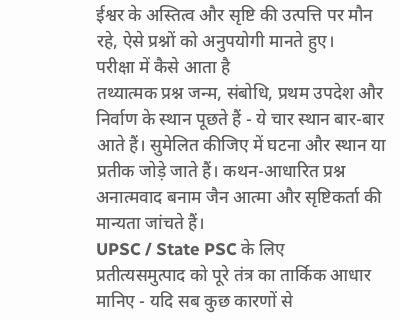ईश्वर के अस्तित्व और सृष्टि की उत्पत्ति पर मौन रहे, ऐसे प्रश्नों को अनुपयोगी मानते हुए।
परीक्षा में कैसे आता है
तथ्यात्मक प्रश्न जन्म, संबोधि, प्रथम उपदेश और निर्वाण के स्थान पूछते हैं - ये चार स्थान बार-बार आते हैं। सुमेलित कीजिए में घटना और स्थान या प्रतीक जोड़े जाते हैं। कथन-आधारित प्रश्न अनात्मवाद बनाम जैन आत्मा और सृष्टिकर्ता की मान्यता जांचते हैं।
UPSC / State PSC के लिए
प्रतीत्यसमुत्पाद को पूरे तंत्र का तार्किक आधार मानिए - यदि सब कुछ कारणों से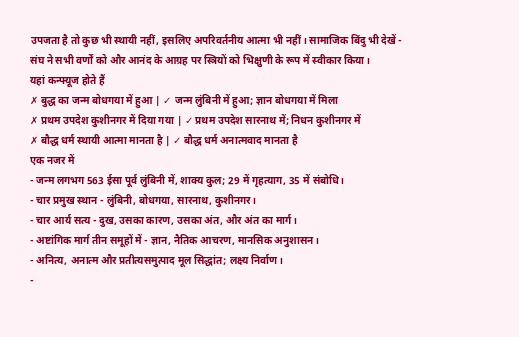उपजता है तो कुछ भी स्थायी नहीं, इसलिए अपरिवर्तनीय आत्मा भी नहीं। सामाजिक बिंदु भी देखें - संघ ने सभी वर्णों को और आनंद के आग्रह पर स्त्रियों को भिक्षुणी के रूप में स्वीकार किया।
यहां कन्फ्यूज होते हैं
✗ बुद्ध का जन्म बोधगया में हुआ | ✓ जन्म लुंबिनी में हुआ; ज्ञान बोधगया में मिला
✗ प्रथम उपदेश कुशीनगर में दिया गया | ✓ प्रथम उपदेश सारनाथ में; निधन कुशीनगर में
✗ बौद्ध धर्म स्थायी आत्मा मानता है | ✓ बौद्ध धर्म अनात्मवाद मानता है
एक नजर में
- जन्म लगभग 563 ईसा पूर्व लुंबिनी में, शाक्य कुल; 29 में गृहत्याग, 35 में संबोधि।
- चार प्रमुख स्थान - लुंबिनी, बोधगया, सारनाथ, कुशीनगर।
- चार आर्य सत्य - दुख, उसका कारण, उसका अंत, और अंत का मार्ग।
- अष्टांगिक मार्ग तीन समूहों में - ज्ञान, नैतिक आचरण, मानसिक अनुशासन।
- अनित्य, अनात्म और प्रतीत्यसमुत्पाद मूल सिद्धांत; लक्ष्य निर्वाण।
-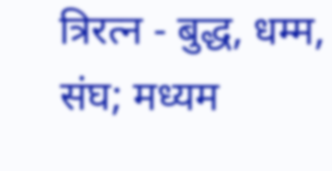त्रिरत्न - बुद्ध, धम्म, संघ; मध्यम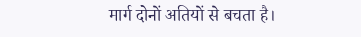मार्ग दोनों अतियों से बचता है।